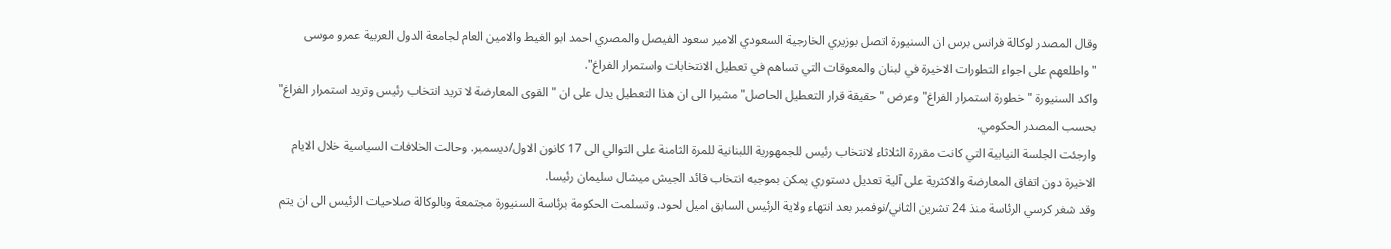وقال المصدر لوكالة فرانس برس ان السنيورة اتصل بوزيري الخارجية السعودي الامير سعود الفيصل والمصري احمد ابو الغيط والامين العام لجامعة الدول العربية عمرو موسى "واطلعهم على اجواء التطورات الاخيرة في لبنان والمعوقات التي تساهم في تعطيل الانتخابات واستمرار الفراغ".
واكد السنيورة "خطورة استمرار الفراغ" وعرض "حقيقة قرار التعطيل الحاصل" مشيرا الى ان هذا التعطيل يدل على ان "القوى المعارضة لا تريد انتخاب رئيس وتريد استمرار الفراغ" بحسب المصدر الحكومي.
وارجئت الجلسة النيابية التي كانت مقررة الثلاثاء لانتخاب رئيس للجمهورية اللبنانية للمرة الثامنة على التوالي الى 17 كانون الاول/ديسمبر. وحالت الخلافات السياسية خلال الايام الاخيرة دون اتفاق المعارضة والاكثرية على آلية تعديل دستوري يمكن بموجبه انتخاب قائد الجيش ميشال سليمان رئيسا.
وقد شغر كرسي الرئاسة منذ 24 تشرين الثاني/نوفمبر بعد انتهاء ولاية الرئيس السابق اميل لحود. وتسلمت الحكومة برئاسة السنيورة مجتمعة وبالوكالة صلاحيات الرئيس الى ان يتم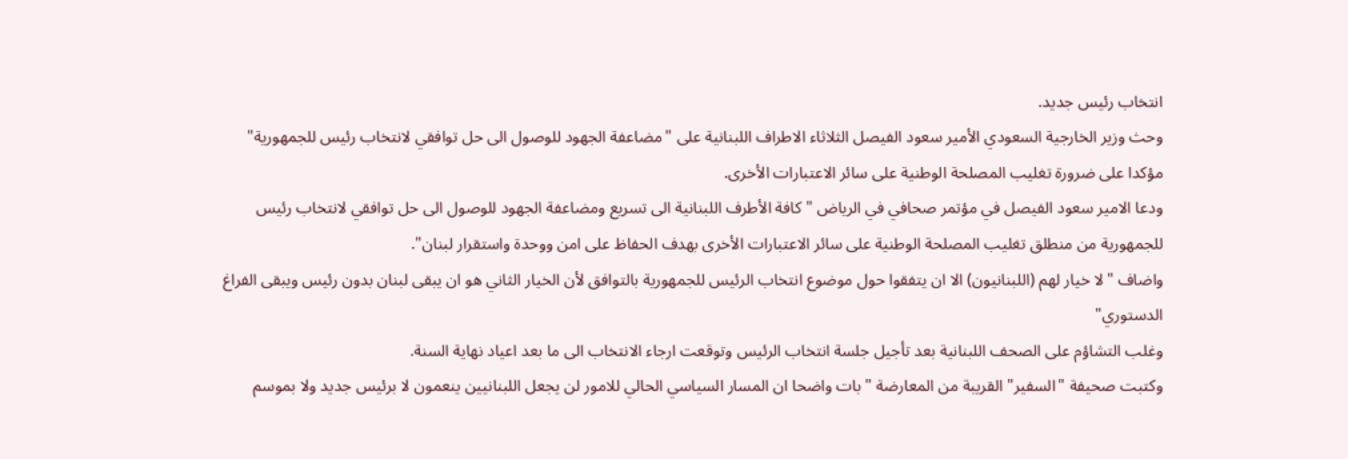انتخاب رئيس جديد.
وحث وزير الخارجية السعودي الأمير سعود الفيصل الثلاثاء الاطراف اللبنانية على "مضاعفة الجهود للوصول الى حل توافقي لانتخاب رئيس للجمهورية" مؤكدا على ضرورة تغليب المصلحة الوطنية على سائر الاعتبارات الأخرى.
ودعا الامير سعود الفيصل في مؤتمر صحافي في الرياض "كافة الأطرف اللبنانية الى تسريع ومضاعفة الجهود للوصول الى حل توافقي لانتخاب رئيس للجمهورية من منطلق تغليب المصلحة الوطنية على سائر الاعتبارات الأخرى بهدف الحفاظ على امن ووحدة واستقرار لبنان".
واضاف "لا خيار لهم (اللبنانيون) الا ان يتفقوا حول موضوع انتخاب الرئيس للجمهورية بالتوافق لأن الخيار الثاني هو ان يبقى لبنان بدون رئيس ويبقى الفراغ الدستوري"
وغلب التشاؤم على الصحف اللبنانية بعد تأجيل جلسة انتخاب الرئيس وتوقعت ارجاء الانتخاب الى ما بعد اعياد نهاية السنة.
وكتبت صحيفة "السفير" القريبة من المعارضة "بات واضحا ان المسار السياسي الحالي للامور لن يجعل اللبنانيين ينعمون لا برئيس جديد ولا بموسم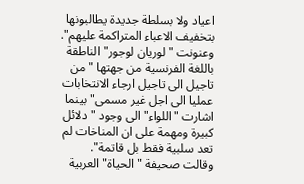اعياد ولا بسلطة جديدة يطالبونها بتخفيف الاعباء المتراكمة عليهم".
وعنونت "لوريان لوجور" الناطقة باللغة الفرنسية من جهتها "من تاجيل الى تاجيل ارجاء الانتخابات عمليا الى اجل غير مسمى" بينما اشارت "اللواء" الى وجود "دلائل كبيرة ومهمة على ان المناخات لم تعد سلبية فقط بل قاتمة".
وقالت صحيفة "الحياة" العربية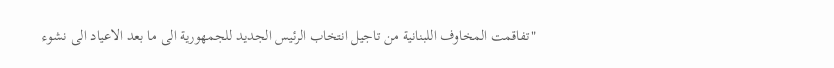"تفاقمت المخاوف اللبنانية من تاجيل انتخاب الرئيس الجديد للجمهورية الى ما بعد الاعياد الى نشوء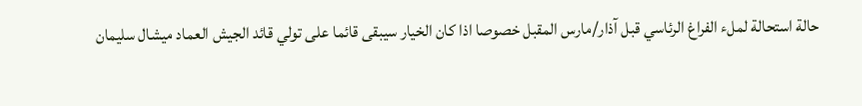حالة استحالة لملء الفراغ الرئاسي قبل آذار/مارس المقبل خصوصا اذا كان الخيار سيبقى قائما على تولي قائد الجيش العماد ميشال سليمان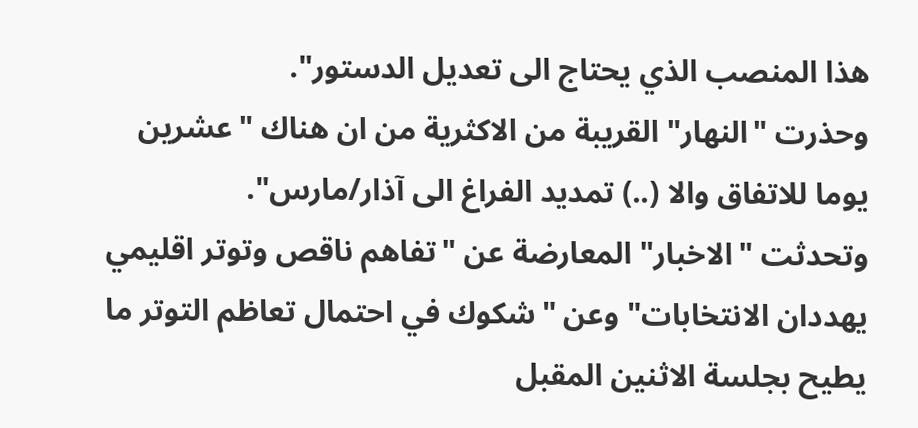هذا المنصب الذي يحتاج الى تعديل الدستور".
وحذرت "النهار" القريبة من الاكثرية من ان هناك "عشرين يوما للاتفاق والا (..) تمديد الفراغ الى آذار/مارس".
وتحدثت "الاخبار" المعارضة عن "تفاهم ناقص وتوتر اقليمي يهددان الانتخابات" وعن "شكوك في احتمال تعاظم التوتر ما يطيح بجلسة الاثنين المقبل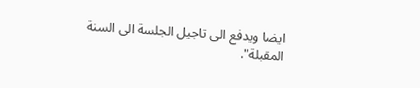ايضا ويدفع الى تاجيل الجلسة الى السنة المقبلة".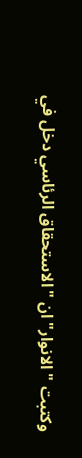وكتبت "الانوار" ان "الاستحقاق الرئاسي دخل في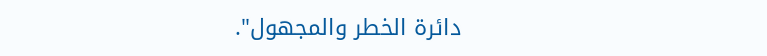دائرة الخطر والمجهول".